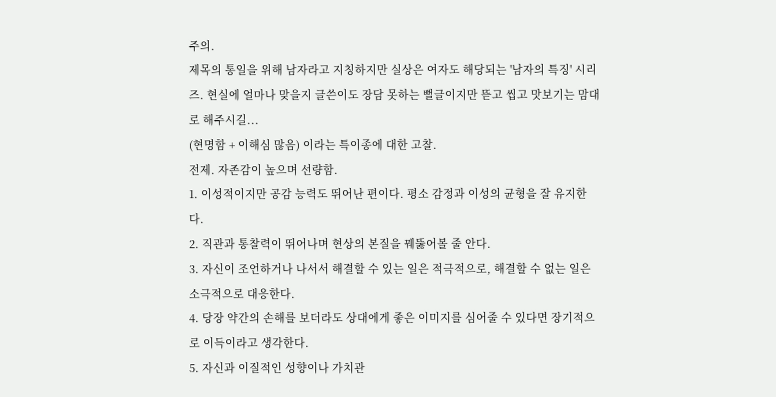주의.
제목의 통일을 위해 남자라고 지칭하지만 실상은 여자도 해당되는 '남자의 특징' 시리즈. 현실에 얼마나 맞을지 글쓴이도 장담 못하는 뻘글이지만 뜯고 씹고 맛보기는 맘대로 해주시길...
(현명함 + 이해심 많음) 이라는 특이종에 대한 고찰.
전제. 자존감이 높으며 선량함.
1. 이성적이지만 공감 능력도 뛰어난 편이다. 평소 감정과 이성의 균형을 잘 유지한다.
2. 직관과 통찰력이 뛰어나며 현상의 본질을 꿰뚫어볼 줄 안다.
3. 자신이 조언하거나 나서서 해결할 수 있는 일은 적극적으로, 해결할 수 없는 일은 소극적으로 대응한다.
4. 당장 약간의 손해를 보더라도 상대에게 좋은 이미지를 심어줄 수 있다면 장기적으로 이득이라고 생각한다.
5. 자신과 이질적인 성향이나 가치관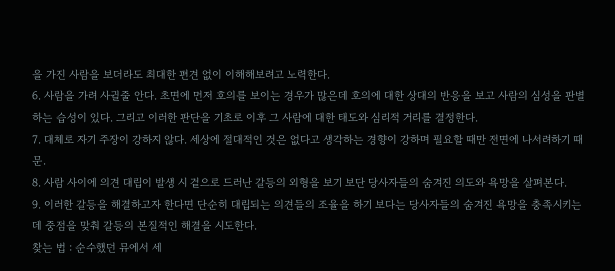을 가진 사람을 보더라도 최대한 편견 없이 이해해보려고 노력한다.
6. 사람을 가려 사귈줄 안다. 초면에 먼저 호의를 보이는 경우가 많은데 호의에 대한 상대의 반응을 보고 사람의 심성을 판별하는 습성이 있다. 그리고 이러한 판단을 기초로 이후 그 사람에 대한 태도와 심리적 거리를 결정한다.
7. 대체로 자기 주장이 강하지 않다. 세상에 절대적인 것은 없다고 생각하는 경향이 강하며 필요할 때만 전면에 나서려하기 때문.
8. 사람 사이에 의견 대립이 발생 시 겉으로 드러난 갈등의 외형을 보기 보단 당사자들의 숨겨진 의도와 욕망을 살펴본다.
9. 이러한 갈등을 해결하고자 한다면 단순히 대립되는 의견들의 조율을 하기 보다는 당사자들의 숨겨진 욕망을 충족시키는데 중점을 맞춰 갈등의 본질적인 해결을 시도한다.
찾는 법 : 순수했던 뮤에서 세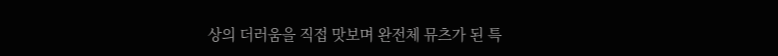상의 더러움을 직접 맛보며 완전체 뮤츠가 된 특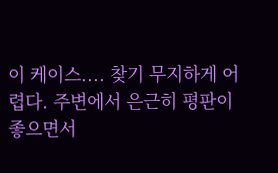이 케이스.... 찾기 무지하게 어렵다. 주변에서 은근히 평판이 좋으면서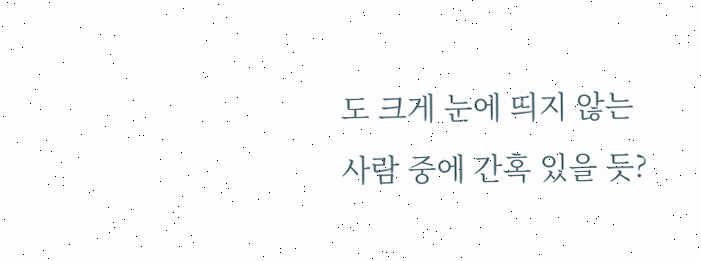도 크게 눈에 띄지 않는 사람 중에 간혹 있을 듯?